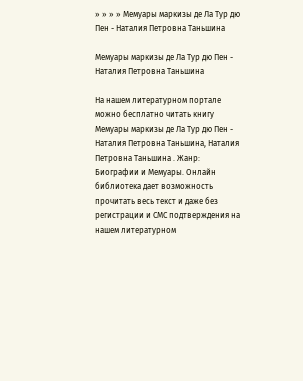» » » » Мемуары маркизы де Ла Тур дю Пен - Наталия Петровна Таньшина

Мемуары маркизы де Ла Тур дю Пен - Наталия Петровна Таньшина

На нашем литературном портале можно бесплатно читать книгу Мемуары маркизы де Ла Тур дю Пен - Наталия Петровна Таньшина, Наталия Петровна Таньшина . Жанр: Биографии и Мемуары. Онлайн библиотека дает возможность прочитать весь текст и даже без регистрации и СМС подтверждения на нашем литературном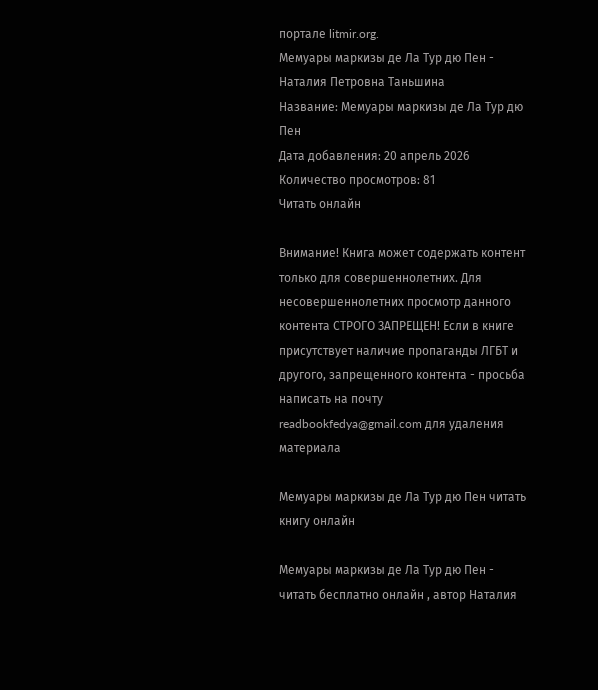портале litmir.org.
Мемуары маркизы де Ла Тур дю Пен - Наталия Петровна Таньшина
Название: Мемуары маркизы де Ла Тур дю Пен
Дата добавления: 20 апрель 2026
Количество просмотров: 81
Читать онлайн

Внимание! Книга может содержать контент только для совершеннолетних. Для несовершеннолетних просмотр данного контента СТРОГО ЗАПРЕЩЕН! Если в книге присутствует наличие пропаганды ЛГБТ и другого, запрещенного контента - просьба написать на почту readbookfedya@gmail.com для удаления материала

Мемуары маркизы де Ла Тур дю Пен читать книгу онлайн

Мемуары маркизы де Ла Тур дю Пен - читать бесплатно онлайн , автор Наталия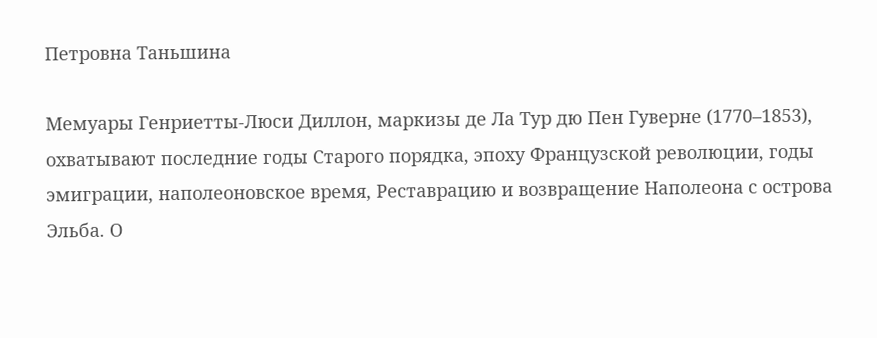Петровна Таньшина

Мемуары Генриетты-Люси Диллон, маркизы де Ла Тур дю Пен Гуверне (1770–1853), охватывают последние годы Старого порядка, эпоху Французской революции, годы эмиграции, наполеоновское время, Реставрацию и возвращение Наполеона с острова Эльба. О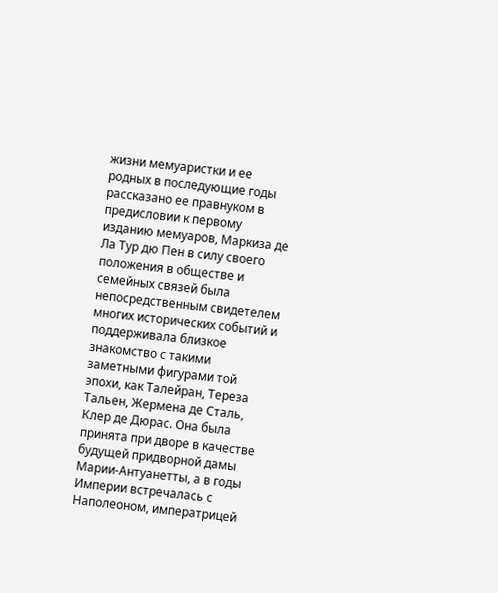жизни мемуаристки и ее родных в последующие годы рассказано ее правнуком в предисловии к первому изданию мемуаров, Маркиза де Ла Тур дю Пен в силу своего положения в обществе и семейных связей была непосредственным свидетелем многих исторических событий и поддерживала близкое знакомство с такими заметными фигурами той эпохи, как Талейран, Тереза Тальен, Жермена де Сталь, Клер де Дюрас. Она была принята при дворе в качестве будущей придворной дамы Марии-Антуанетты, а в годы Империи встречалась с Наполеоном, императрицей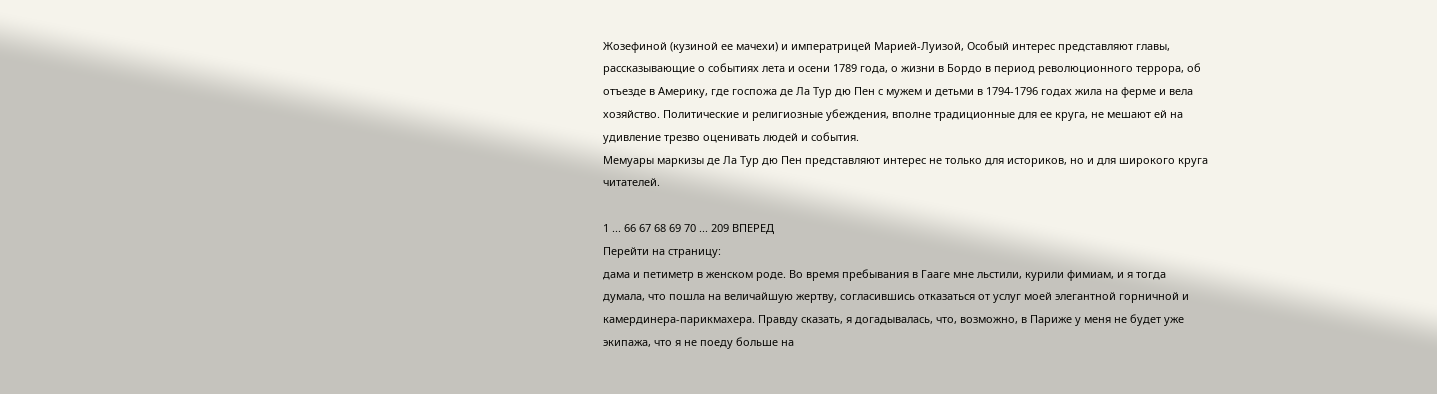Жозефиной (кузиной ее мачехи) и императрицей Марией-Луизой, Особый интерес представляют главы, рассказывающие о событиях лета и осени 1789 года, о жизни в Бордо в период революционного террора, об отъезде в Америку, где госпожа де Ла Тур дю Пен с мужем и детьми в 1794-1796 годах жила на ферме и вела хозяйство. Политические и религиозные убеждения, вполне традиционные для ее круга, не мешают ей на удивление трезво оценивать людей и события.
Мемуары маркизы де Ла Тур дю Пен представляют интерес не только для историков, но и для широкого круга читателей.

1 ... 66 67 68 69 70 ... 209 ВПЕРЕД
Перейти на страницу:
дама и петиметр в женском роде. Во время пребывания в Гааге мне льстили, курили фимиам, и я тогда думала, что пошла на величайшую жертву, согласившись отказаться от услуг моей элегантной горничной и камердинера-парикмахера. Правду сказать, я догадывалась, что, возможно, в Париже у меня не будет уже экипажа, что я не поеду больше на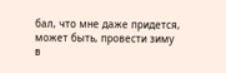бал, что мне даже придется, может быть, провести зиму в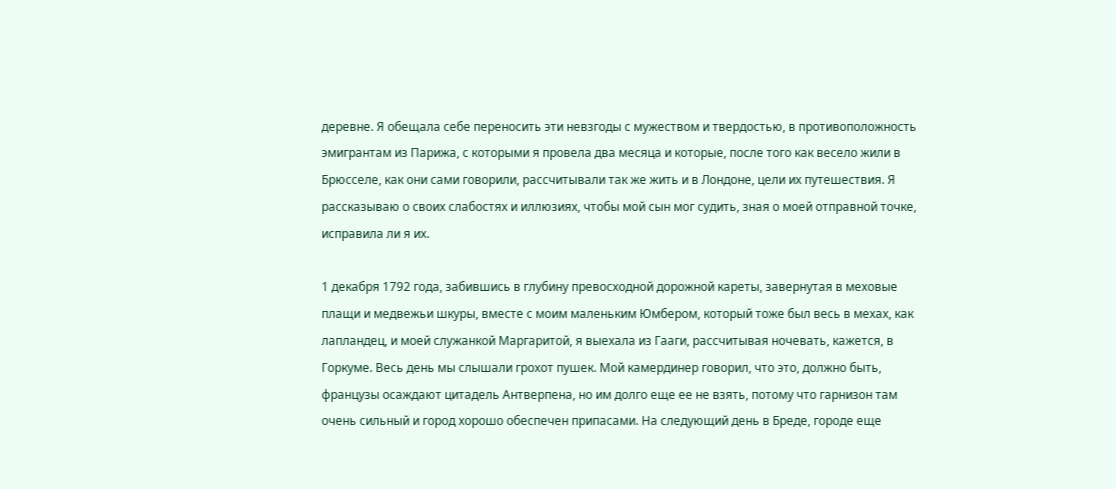деревне. Я обещала себе переносить эти невзгоды с мужеством и твердостью, в противоположность эмигрантам из Парижа, с которыми я провела два месяца и которые, после того как весело жили в Брюсселе, как они сами говорили, рассчитывали так же жить и в Лондоне, цели их путешествия. Я рассказываю о своих слабостях и иллюзиях, чтобы мой сын мог судить, зная о моей отправной точке, исправила ли я их.

1 декабря 1792 года, забившись в глубину превосходной дорожной кареты, завернутая в меховые плащи и медвежьи шкуры, вместе с моим маленьким Юмбером, который тоже был весь в мехах, как лапландец, и моей служанкой Маргаритой, я выехала из Гааги, рассчитывая ночевать, кажется, в Горкуме. Весь день мы слышали грохот пушек. Мой камердинер говорил, что это, должно быть, французы осаждают цитадель Антверпена, но им долго еще ее не взять, потому что гарнизон там очень сильный и город хорошо обеспечен припасами. На следующий день в Бреде, городе еще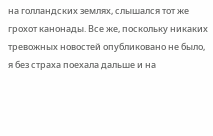на голландских землях, слышался тот же грохот канонады. Все же, поскольку никаких тревожных новостей опубликовано не было, я без страха поехала дальше и на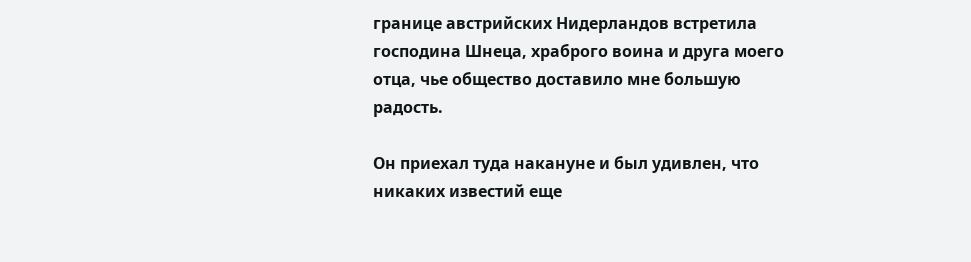границе австрийских Нидерландов встретила господина Шнеца, храброго воина и друга моего отца, чье общество доставило мне большую радость.

Он приехал туда накануне и был удивлен, что никаких известий еще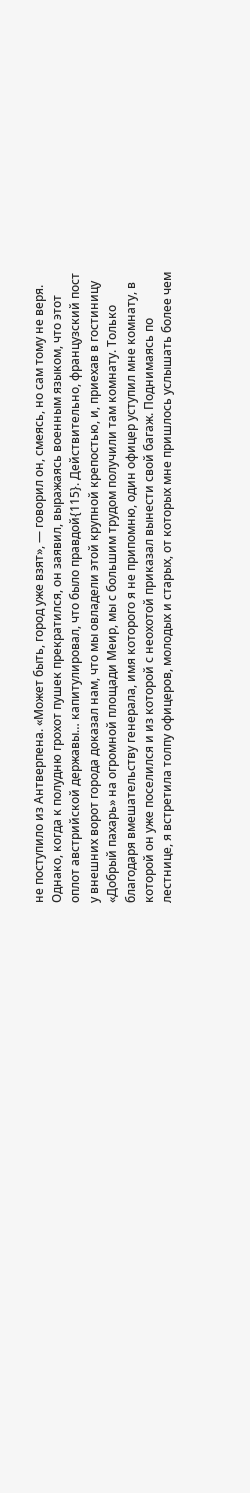не поступило из Антверпена. «Может быть, город уже взят», — говорил он, смеясь, но сам тому не веря. Однако, когда к полудню грохот пушек прекратился, он заявил, выражаясь военным языком, что этот оплот австрийской державы… капитулировал, что было правдой{115}. Действительно, французский пост у внешних ворот города доказал нам, что мы овладели этой крупной крепостью, и, приехав в гостиницу «Добрый пахарь» на огромной площади Меир, мы с большим трудом получили там комнату. Только благодаря вмешательству генерала, имя которого я не припомню, один офицер уступил мне комнату, в которой он уже поселился и из которой с неохотой приказал вынести свой багаж. Поднимаясь по лестнице, я встретила толпу офицеров, молодых и старых, от которых мне пришлось услышать более чем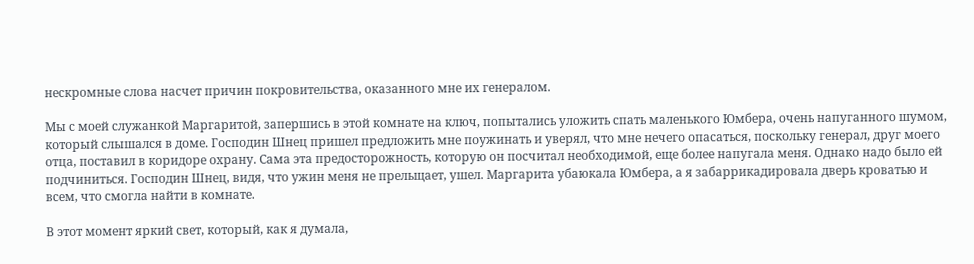нескромные слова насчет причин покровительства, оказанного мне их генералом.

Мы с моей служанкой Маргаритой, запершись в этой комнате на ключ, попытались уложить спать маленького Юмбера, очень напуганного шумом, который слышался в доме. Господин Шнец пришел предложить мне поужинать и уверял, что мне нечего опасаться, поскольку генерал, друг моего отца, поставил в коридоре охрану. Сама эта предосторожность, которую он посчитал необходимой, еще более напугала меня. Однако надо было ей подчиниться. Господин Шнец, видя, что ужин меня не прельщает, ушел. Маргарита убаюкала Юмбера, а я забаррикадировала дверь кроватью и всем, что смогла найти в комнате.

В этот момент яркий свет, который, как я думала,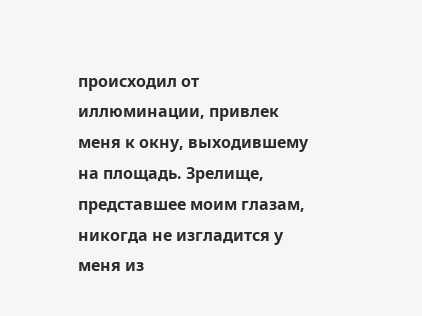происходил от иллюминации, привлек меня к окну, выходившему на площадь. Зрелище, представшее моим глазам, никогда не изгладится у меня из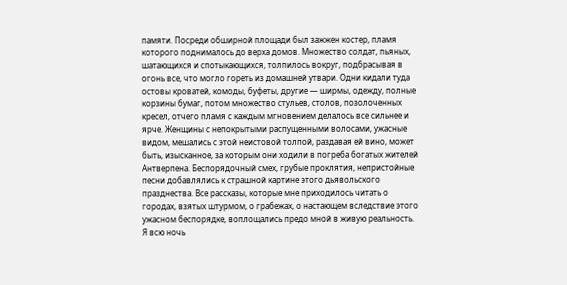памяти. Посреди обширной площади был зажжен костер, пламя которого поднималось до верха домов. Множество солдат, пьяных, шатающихся и спотыкающихся, толпилось вокруг, подбрасывая в огонь все, что могло гореть из домашней утвари. Одни кидали туда остовы кроватей, комоды, буфеты, другие — ширмы, одежду, полные корзины бумаг, потом множество стульев, столов, позолоченных кресел, отчего пламя с каждым мгновением делалось все сильнее и ярче. Женщины с непокрытыми распущенными волосами, ужасные видом, мешались с этой неистовой толпой, раздавая ей вино, может быть, изысканное, за которым они ходили в погреба богатых жителей Антверпена. Беспорядочный смех, грубые проклятия, непристойные песни добавлялись к страшной картине этого дьявольского празднества. Все рассказы, которые мне приходилось читать о городах, взятых штурмом, о грабежах, о настающем вследствие этого ужасном беспорядке, воплощались предо мной в живую реальность. Я всю ночь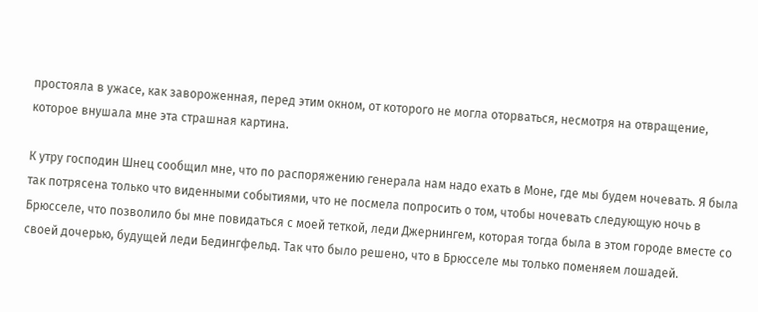простояла в ужасе, как завороженная, перед этим окном, от которого не могла оторваться, несмотря на отвращение, которое внушала мне эта страшная картина.

К утру господин Шнец сообщил мне, что по распоряжению генерала нам надо ехать в Моне, где мы будем ночевать. Я была так потрясена только что виденными событиями, что не посмела попросить о том, чтобы ночевать следующую ночь в Брюсселе, что позволило бы мне повидаться с моей теткой, леди Джернингем, которая тогда была в этом городе вместе со своей дочерью, будущей леди Бедингфельд. Так что было решено, что в Брюсселе мы только поменяем лошадей.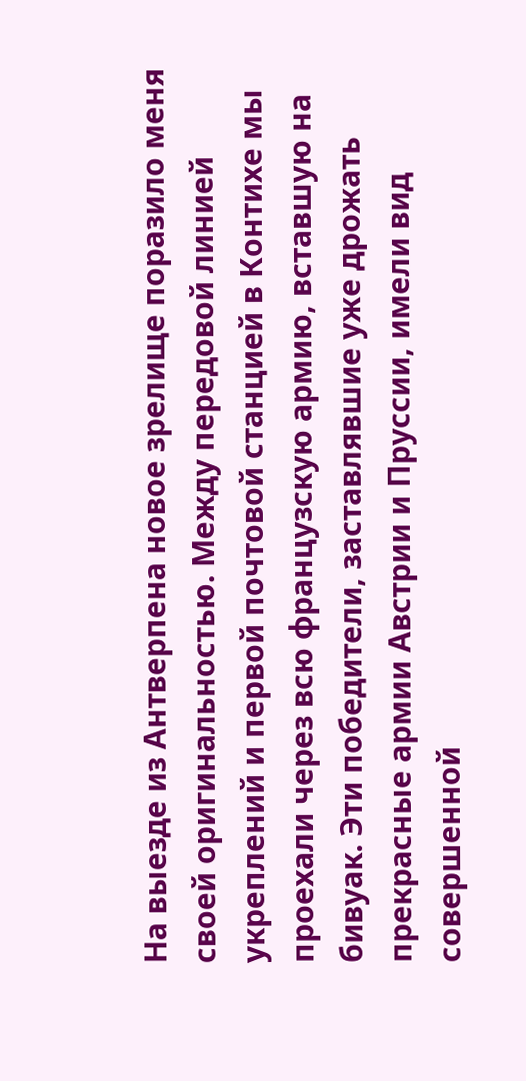На выезде из Антверпена новое зрелище поразило меня своей оригинальностью. Между передовой линией укреплений и первой почтовой станцией в Контихе мы проехали через всю французскую армию, вставшую на бивуак. Эти победители, заставлявшие уже дрожать прекрасные армии Австрии и Пруссии, имели вид совершенной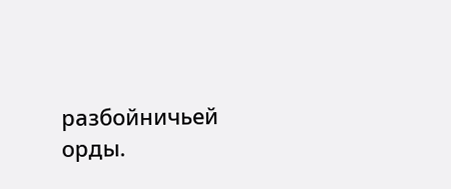разбойничьей орды.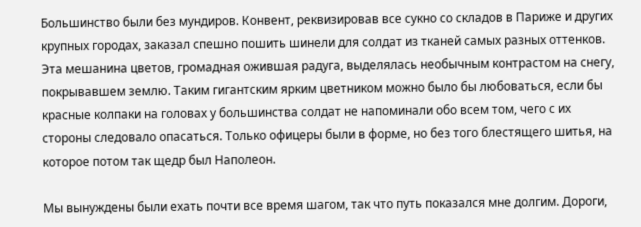Большинство были без мундиров. Конвент, реквизировав все сукно со складов в Париже и других крупных городах, заказал спешно пошить шинели для солдат из тканей самых разных оттенков. Эта мешанина цветов, громадная ожившая радуга, выделялась необычным контрастом на снегу, покрывавшем землю. Таким гигантским ярким цветником можно было бы любоваться, если бы красные колпаки на головах у большинства солдат не напоминали обо всем том, чего с их стороны следовало опасаться. Только офицеры были в форме, но без того блестящего шитья, на которое потом так щедр был Наполеон.

Мы вынуждены были ехать почти все время шагом, так что путь показался мне долгим. Дороги,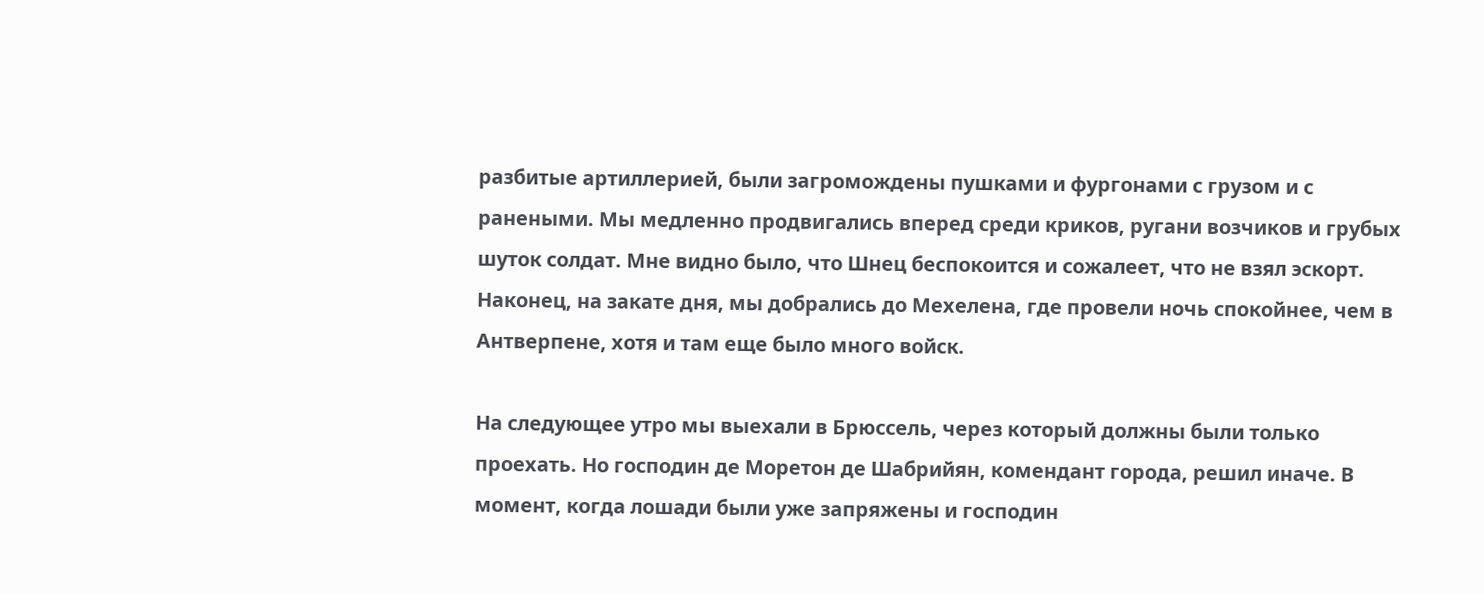разбитые артиллерией, были загромождены пушками и фургонами с грузом и с ранеными. Мы медленно продвигались вперед среди криков, ругани возчиков и грубых шуток солдат. Мне видно было, что Шнец беспокоится и сожалеет, что не взял эскорт. Наконец, на закате дня, мы добрались до Мехелена, где провели ночь спокойнее, чем в Антверпене, хотя и там еще было много войск.

На следующее утро мы выехали в Брюссель, через который должны были только проехать. Но господин де Моретон де Шабрийян, комендант города, решил иначе. В момент, когда лошади были уже запряжены и господин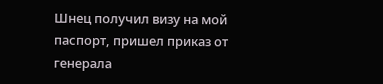Шнец получил визу на мой паспорт, пришел приказ от генерала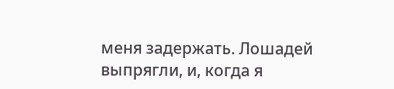меня задержать. Лошадей выпрягли, и, когда я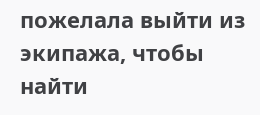пожелала выйти из экипажа, чтобы найти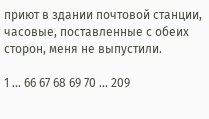приют в здании почтовой станции, часовые, поставленные с обеих сторон, меня не выпустили.

1 ... 66 67 68 69 70 ... 209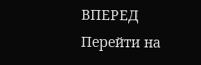ВПЕРЕД
Перейти на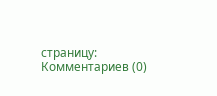страницу:
Комментариев (0)